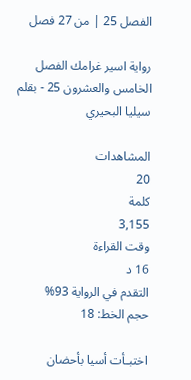الفصل 25 | من 27 فصل

رواية اسير غرامك الفصل الخامس والعشرون 25 - بقلم سيليا البحيري

المشاهدات
20
كلمة
3,155
وقت القراءة
16 د
التقدم في الرواية 93%
حجم الخط: 18

اختبـأت أسيا بأحضان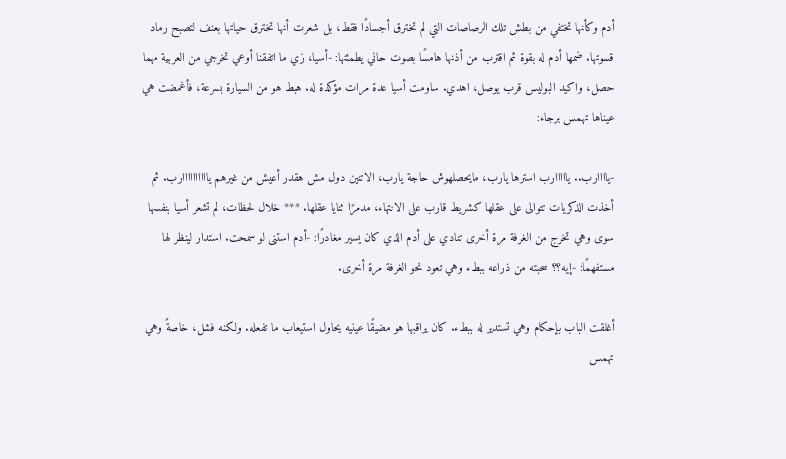أدم وكأنها تختفي من بطش تلك الرصاصات التي لم تخترق أجسادًا فقط، بل شعرت أنها تخترق حياتها بعنف لتصبح رماد قسوتها. ضمها أدم له بقوة ثم اقترب من أذنها هامسًا بصوت حاني يطمئنها: -أسيا، زي ما اتفقنا أوعي تخرجي من العربية مهما حصل، واكيد البوليس قرب يوصل، اهدي. ساومت أسيا عدة مرات مؤكدة له. هبط هو من السيارة بسرعة، فأغمضت هي عيناها تهمس برجاء:

-ياااارب.. يااااارب استرها يارب، مايحصلهوش حاجة يارب، الاتنين دول مش هقدر أعيش من غيرهم ياااااااااارب. ثم أخذت الذكريات تتوالى على عقلها كشريط قارب على الانتهاء، مدمرًا ثنايا عقلها. *** خلال لحظات، لم تشعر أسيا بنفسها سوى وهي تخرج من الغرفة مرة أخرى تنادي على أدم الذي كان يسير مغادرًا: -أدم استنى لو سمحت. استدار لينظر لها مستفهمًا: -إيه؟؟ سحبته من ذراعه ببطء وهي تعود نحو الغرفة مرة أخرى.

أغلقت الباب بإحكام وهي تستدير له ببطء. كان يراقبها هو مضيقًا عينيه يحاول استيعاب ما تفعله. ولكنه فشل، خاصةً وهي تهمس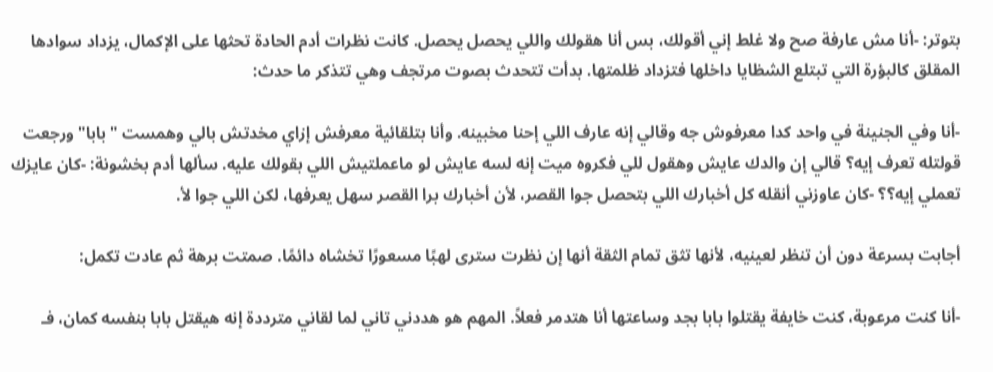بتوتر: -أنا مش عارفة صح ولا غلط إني أقولك، بس أنا هقولك واللي يحصل يحصل. كانت نظرات أدم الحادة تحثها على الإكمال، يزداد سوادها المقلق كالبؤرة التي تبتلع الشظايا داخلها فتزداد ظلمتها. بدأت تتحدث بصوت مرتجف وهي تتذكر ما حدث:

-أنا وفي الجنينة في واحد كدا معرفوش جه وقالي إنه عارف اللي إحنا مخبينه. وأنا بتلقائية معرفش إزاي مخدتش بالي وهمست "بابا" ورجعت قولتله تعرف إيه؟ قالي إن والدك عايش وهقول للي فكروه ميت إنه لسه عايش لو ماعملتيش اللي بقولك عليه. سألها أدم بخشونة: -كان عايزك تعملي إيه؟؟ -كان عاوزني أنقله كل أخبارك اللي بتحصل جوا القصر، لأن أخبارك برا القصر سهل يعرفها، لكن اللي جوا لأ.

أجابت بسرعة دون أن تنظر لعينيه، لأنها تثق تمام الثقة أنها إن نظرت سترى لهبًا مسعورًا تخشاه دائمًا. صمتت برهة ثم عادت تكمل:

-أنا كنت مرعوبة، كنت خايفة يقتلوا بابا بجد وساعتها أنا هتدمر فعلاً. المهم هو هددني تاني لما لقاني مترددة إنه هيقتل بابا بنفسه كمان، فـ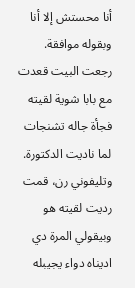أنا محستش إلا أنا وبقوله موافقة. رجعت البيت قعدت مع بابا شوية لقيته فجأة جاله تشنجات لما ناديت الدكتورة. وتليفوني رن، قمت رديت لقيته هو وبيقولي المرة دي اديناه دواء يجيبله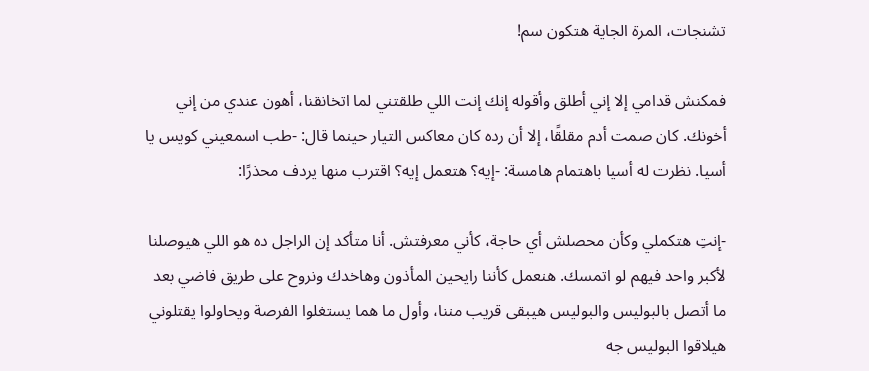تشنجات، المرة الجاية هتكون سم!

فمكنش قدامي إلا إني أطلق وأقوله إنك إنت اللي طلقتني لما اتخانقنا، أهون عندي من إني أخونك. كان صمت أدم مقلقًا، إلا أن رده كان معاكس التيار حينما قال: -طب اسمعيني كويس يا أسيا. نظرت له أسيا باهتمام هامسة: -إيه؟ هتعمل إيه؟ اقترب منها يردف محذرًا:

-إنتِ هتكملي وكأن محصلش أي حاجة، كأني معرفتش. أنا متأكد إن الراجل ده هو اللي هيوصلنا لأكبر واحد فيهم لو اتمسك. هنعمل كأننا رايحين المأذون وهاخدك ونروح على طريق فاضي بعد ما أتصل بالبوليس والبوليس هيبقى قريب مننا، وأول ما هما يستغلوا الفرصة ويحاولوا يقتلوني هيلاقوا البوليس جه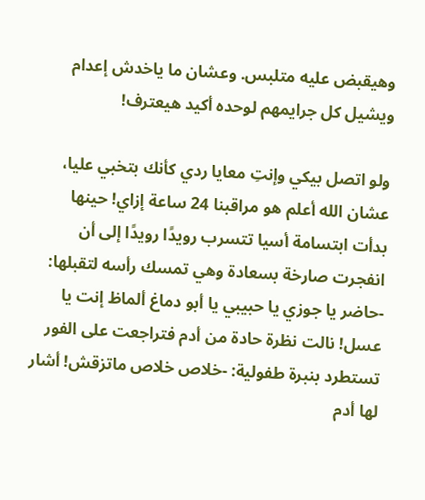وهيقبض عليه متلبس. وعشان ما ياخدش إعدام ويشيل كل جرايمهم لوحده أكيد هيعترف!

ولو اتصل بيكي وإنتِ معايا ردي كأنك بتخبي عليا، عشان الله أعلم هو مراقبنا 24 ساعة إزاي! حينها بدأت ابتسامة أسيا تتسرب رويدًا رويدًا إلى أن انفجرت صارخة بسعادة وهي تمسك رأسه لتقبلها: -حاضر يا جوزي يا حبيبي يا أبو دماغ ألماظ إنت يا عسل! نالت نظرة حادة من أدم فتراجعت على الفور تستطرد بنبرة طفولية: -خلاص خلاص ماتزقش! أشار لها أدم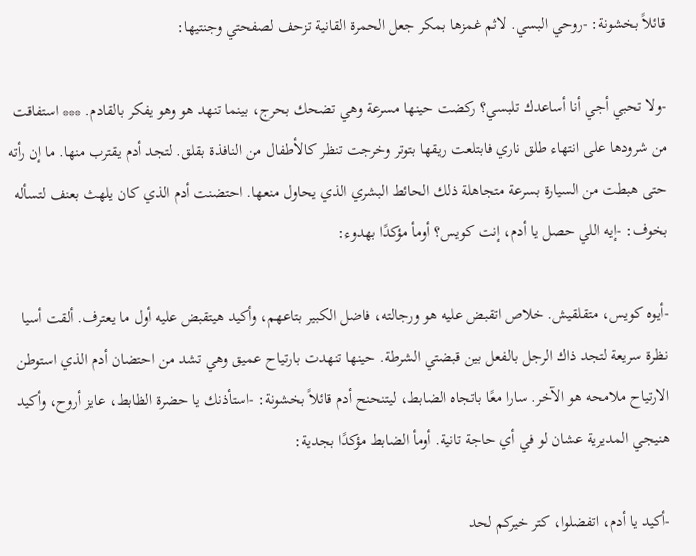قائلاً بخشونة: -روحي البسي. لاثم غمزها بمكر جعل الحمرة القانية تزحف لصفحتي وجنتيها:

-ولا تحبي أجي أنا أساعدك تلبسي؟ ركضت حينها مسرعة وهي تضحك بحرج، بينما تنهد هو وهو يفكر بالقادم. *** استفاقت من شرودها على انتهاء طلق ناري فابتلعت ريقها بتوتر وخرجت تنظر كالأطفال من النافذة بقلق. لتجد أدم يقترب منها. ما إن رأته حتى هبطت من السيارة بسرعة متجاهلة ذلك الحائط البشري الذي يحاول منعها. احتضنت أدم الذي كان يلهث بعنف لتسأله بخوف: -إيه اللي حصل يا أدم، إنت كويس؟ أومأ مؤكدًا بهدوء:

-أيوه كويس، متقلقيش. خلاص اتقبض عليه هو ورجالته، فاضل الكبير بتاعهم، وأكيد هيتقبض عليه أول ما يعترف. ألقت أسيا نظرة سريعة لتجد ذاك الرجل بالفعل بين قبضتي الشرطة. حينها تنهدت بارتياح عميق وهي تشد من احتضان أدم الذي استوطن الارتياح ملامحه هو الآخر. سارا معًا باتجاه الضابط، ليتنحنح أدم قائلاً بخشونة: -استأذنك يا حضرة الظابط، عايز أروح، وأكيد هنيجي المديرية عشان لو في أي حاجة تانية. أومأ الضابط مؤكدًا بجدية:

-أكيد يا أدم، اتفضلوا، كتر خيركم لحد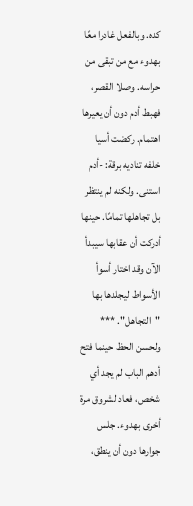كده. وبالفعل غادرا معًا بهدوء مع من تبقى من حراسه. وصلا القصر، فهبط أدم دون أن يعيرها اهتمام. ركضت أسيا خلفه تناديه برقة: -أدم استنى. ولكنه لم ينتظر بل تجاهلها تمامًا. حينها أدركت أن عقابها سيبدأ الآن وقد اختار أسوأ الأسواط ليجلدها بها "التجاهل". *** ولحسن الحظ حينما فتح أدهم الباب لم يجد أي شخص، فعاد لشروق مرة أخرى بهدوء. جلس جوارها دون أن ينطق،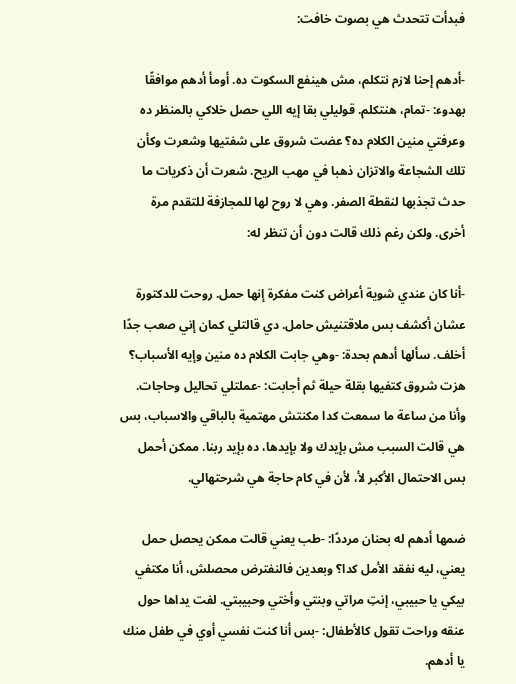فبدأت تتحدث هي بصوت خافت:

-أدهم إحنا لازم نتكلم، مش هينفع السكوت ده. أومأ أدهم موافقًا بهدوء: -تمام، هنتكلم. قوليلي بقا إيه اللي حصل خلاكي بالمنظر ده وعرفتي منين الكلام ده؟ عضت شروق على شفتيها وشعرت وكأن تلك الشجاعة والاتزان ذهبا في مهب الريح. شعرت أن ذكريات ما حدث تجذبها لنقطة الصفر. وهي لا روح لها للمجازفة للتقدم مرة أخرى. ولكن رغم ذلك قالت دون أن تنظر له:

-أنا كان عندي شوية أعراض كنت مفكرة إنها حمل. روحت للدكتورة عشان أكشف بس ملاقتنيش حامل. دي قالتلي كمان إني صعب جدًا أخلف. سألها أدهم بحدة: -وهي جابت الكلام ده منين وإيه الأسباب؟ هزت شروق كتفيها بقلة حيلة ثم أجابت: -عملتلي تحاليل وحاجات. وأنا من ساعة ما سمعت كدا مكنتش مهتمية بالباقي والاسباب، بس هي قالت السبب مش بإيدك ولا بإيدها، ده بإيد ربنا. ممكن أحمل بس الاحتمال الأكبر لأ، لأن في كام حاجة هي شرحتهالي.

ضمها أدهم له بحنان مرددًا: -طب يعني قالت ممكن يحصل حمل يعني، ليه نفقد الأمل كدا؟ وبعدين فالنفترض محصلش، أنا مكتفي بيكي يا حبيبي، إنتِ مراتي وبنتي وأختي وحبيبتي. لفت يداها حول عنقه وراحت تقول كالأطفال: -بس أنا كنت نفسي أوي في طفل منك يا أدهم.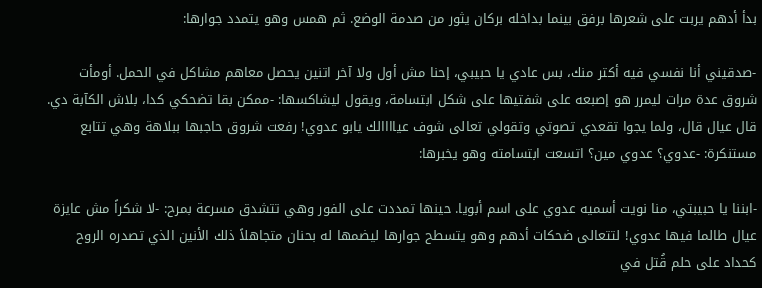بدأ أدهم يربت على شعرها برفق بينما بداخله بركان يثور من صدمة الوضع. ثم همس وهو يتمدد جوارها:

-صدقيني أنا نفسي فيه أكتر منك، بس عادي يا حبيبي، إحنا مش أول ولا آخر اتنين يحصل معاهم مشاكل في الحمل. أومأت شروق عدة مرات ليمرر هو إصبعه على شفتيها على شكل ابتسامة، ويقول ليشاكسها: -ممكن بقا تضحكي كدا، بلاش الكآبة دي. قال عيال قال، ولما يجوا تقعدي تصوتي وتقولي تعالى شوف عياااالك يابو عدوي! رفعت شروق حاجبها ببلاهة وهي تتابع مستنكرة: -عدوي؟ عدوي مين؟ اتسعت ابتسامته وهو يخبرها:

-ابننا يا حبيبتي، منا نويت أسميه عدوي على اسم أبويا. حينها تمددت على الفور وهي تتشدق مسرعة بمرح: -لا شكراً مش عايزة عيال طالما فيها عدوي! لتتعالى ضحكات أدهم وهو يتسطح جوارها ليضمها له بحنان متجاهلاً ذلك الأنين الذي تصدره الروح كحداد على حلم قُتل في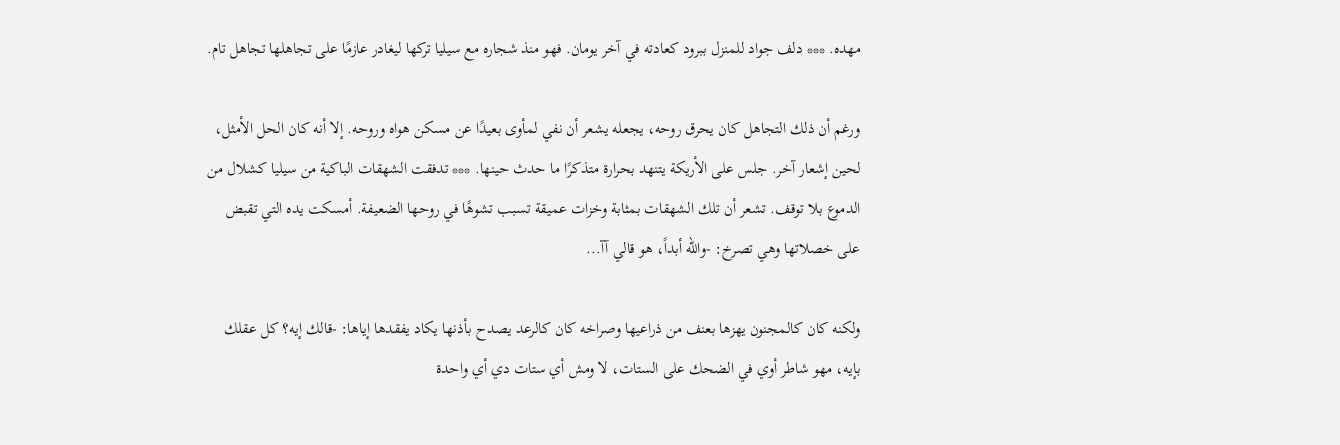مهده. *** دلف جواد للمنزل ببرود كعادته في آخر يومان. فهو منذ شجاره مع سيليا تركها ليغادر عازمًا على تجاهلها تجاهل تام.

ورغم أن ذلك التجاهل كان يحرق روحه، يجعله يشعر أن نفي لمأوى بعيدًا عن مسكن هواه وروحه. إلا أنه كان الحل الأمثل، لحين إشعار آخر. جلس على الأريكة يتنهد بحرارة متذكرًا ما حدث حينها. *** تدفقت الشهقات الباكية من سيليا كشلال من الدموع بلا توقف. تشعر أن تلك الشهقات بمثابة وخزات عميقة تسبب تشوهًا في روحها الضعيفة. أمسكت يده التي تقبض على خصلاتها وهي تصرخ: -والله أبداً، هو قالي آآ...

ولكنه كان كالمجنون يهزها بعنف من ذراعيها وصراخه كان كالرعد يصدح بأذنها يكاد يفقدها إياها: -قالك إيه؟ كل عقلك بإيه، مهو شاطر أوي في الضحك على الستات، لا ومش أي ستات دي أي واحدة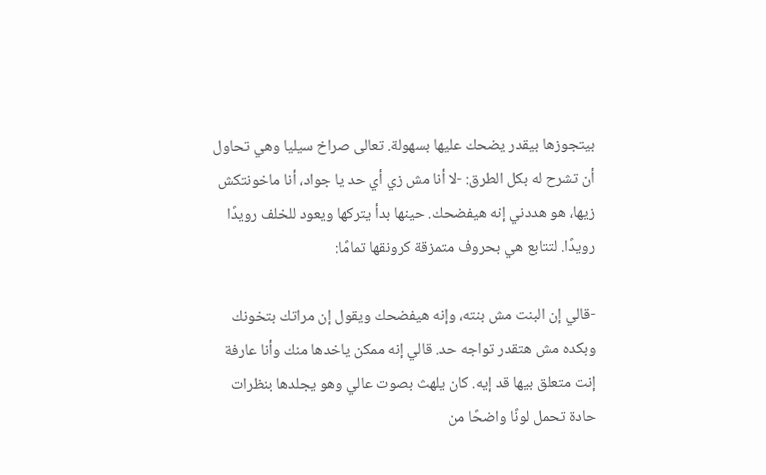بيتجوزها بيقدر يضحك عليها بسهولة. تعالى صراخ سيليا وهي تحاول أن تشرح له بكل الطرق: -لا أنا مش زي أي حد يا جواد، أنا ماخونتكش زيها، هو هددني إنه هيفضحك. حينها بدأ يتركها ويعود للخلف رويدًا رويدًا. لتتابع هي بحروف متمزقة كرونقها تمامًا:

-قالي إن البنت مش بنته، وإنه هيفضحك ويقول إن مراتك بتخونك وبكده مش هتقدر تواجه حد. قالي إنه ممكن ياخدها منك وأنا عارفة إنت متعلق بيها قد إيه. كان يلهث بصوت عالي وهو يجلدها بنظرات حادة تحمل لونًا واضحًا من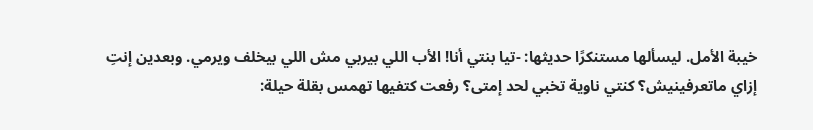خيبة الأمل. ليسألها مستنكرًا حديثها: -تيا بنتي أنا! الأب اللي بيربي مش اللي بيخلف ويرمي. وبعدين إنتِ إزاي ماتعرفينيش؟ كنتي ناوية تخبي لحد إمتى؟ رفعت كتفيها تهمس بقلة حيلة: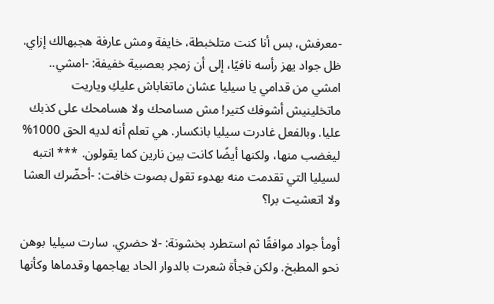-معرفش، بس أنا كنت متلخبطة، خايفة ومش عارفة هجبهالك إزاي. ظل جواد يهز رأسه نافيًا، إلى أن زمجر بعصبية خفيفة: -امشي.. امشي من قدامي يا سيليا عشان ماتغاباش عليكِ وياريت ماتخلينيش أشوفك كتير! مش مسامحك ولا هسامحك على كذبك عليا. وبالفعل غادرت سيليا بانكسار. هي تعلم أنه لديه الحق 1000% ليغضب منها، ولكنها أيضًا كانت بين نارين كما يقولون. *** انتبه لسيليا التي تقدمت منه بهدوء تقول بصوت خافت: -أحضّرك العشا ولا اتعشيت برا؟

أومأ جواد موافقًا ثم استطرد بخشونة: -لا حضري. سارت سيليا بوهن نحو المطبخ. ولكن فجأة شعرت بالدوار الحاد يهاجمها وقدماها وكأنها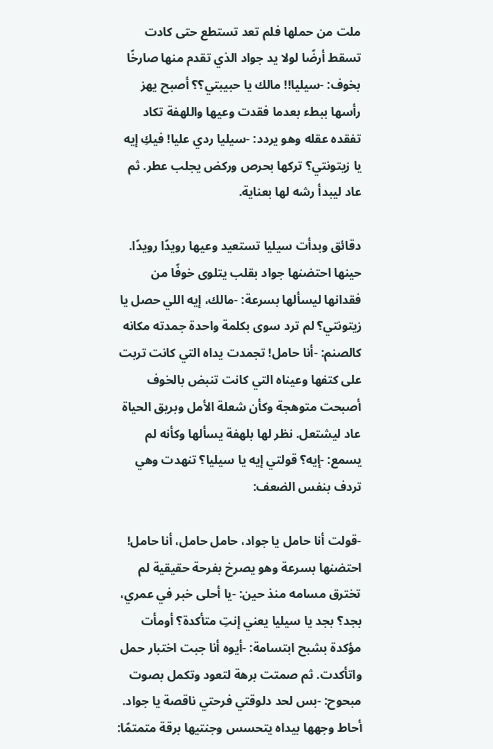ملت من حملها فلم تعد تستطع حتى كادت تسقط أرضًا لولا يد جواد الذي تقدم منها صارخًا بخوف: -سيليا!! مالك يا حبيبتي؟؟ أصبح يهز رأسها ببطء بعدما فقدت وعيها واللهفة تكاد تفقده عقله وهو يردد: -سيليا ردي عليا! فيكِ إيه يا زيتونتي؟ تركها بحرص وركض يجلب عطر. ثم عاد ليبدأ رشه لها بعناية.

دقائق وبدأت سيليا تستعيد وعيها رويدًا رويدًا. حينها احتضنها جواد بقلب يتلوى خوفًا من فقدانها ليسألها بسرعة: -مالك، إيه اللي حصل يا زيتونتي؟ لم ترد سوى بكلمة واحدة جمدته مكانه كالصنم: -أنا حامل! تجمدت يداه التي كانت تربت على كتفها وعيناه التي كانت تنبض بالخوف أصبحت متوهجة وكأن شعلة الأمل وبريق الحياة عاد ليشتعل. نظر لها بلهفة يسألها وكأنه لم يسمع: -إيه؟ قولتي إيه يا سيليا؟ تنهدت وهي تردف بنفس الضعف:

-قولت أنا حامل يا جواد، حامل حامل، أنا حامل! احتضنها بسرعة وهو يصرخ بفرحة حقيقية لم تخترق مسامه منذ حين: -يا أحلى خبر في عمري، بجد؟ بجد يا سيليا يعني إنتِ متأكدة؟ أومأت مؤكدة بشبح ابتسامة: -أيوه أنا جبت اختبار حمل واتأكدت. ثم صمتت برهة لتعود وتكمل بصوت مبحوح: -بس لحد دلوقتي فرحتي ناقصة يا جواد. أحاط وجهها بيداه يتحسس وجنتيها برقة متمتمًا: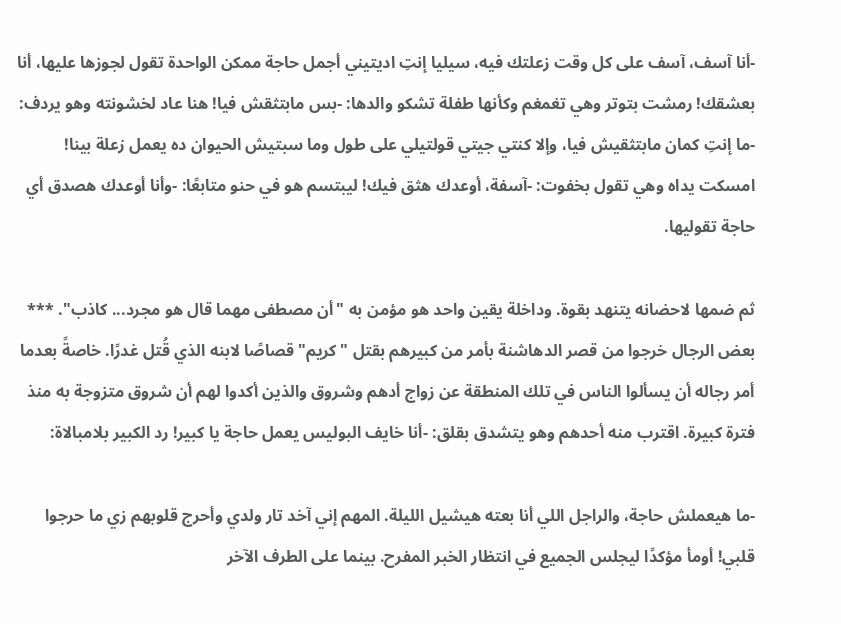-أنا آسف، آسف على كل وقت زعلتك فيه، سيليا إنتِ اديتيني أجمل حاجة ممكن الواحدة تقول لجوزها عليها، أنا بعشقك! رمشت بتوتر وهي تغمغم وكأنها طفلة تشكو والدها: -بس مابتثقش فيا! هنا عاد لخشونته وهو يردف: -ما إنتِ كمان مابتثقيش فيا، وإلا كنتي جيتي قولتيلي على طول وما سبتيش الحيوان ده يعمل زعلة بينا! امسكت يداه وهي تقول بخفوت: -آسفة، أوعدك هثق فيك! ليبتسم هو في حنو متابعًا: -وأنا أوعدك هصدق أي حاجة تقوليها.

ثم ضمها لاحضانه يتنهد بقوة. وداخلة يقين واحد هو مؤمن به "أن مصطفى مهما قال هو مجرد... كاذب". *** بعض الرجال خرجوا من قصر الدهاشنة بأمر من كبيرهم بقتل "كريم" قصاصًا لابنه الذي قُتل غدرًا. خاصةً بعدما أمر رجاله أن يسألوا الناس في تلك المنطقة عن زواج أدهم وشروق والذين أكدوا لهم أن شروق متزوجة به منذ فترة كبيرة. اقترب منه أحدهم وهو يتشدق بقلق: -أنا خايف البوليس يعمل حاجة يا كبير! رد الكبير بلامبالاة:

-ما هيعملش حاجة، والراجل اللي أنا بعته هيشيل الليلة. المهم إني آخد تار ولدي وأحرج قلوبهم زي ما حرجوا قلبي! أومأ مؤكدًا ليجلس الجميع في انتظار الخبر المفرح. بينما على الطرف الآخر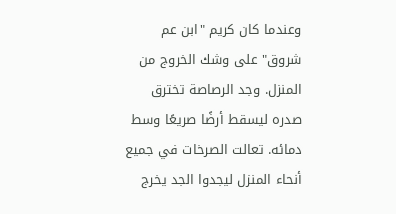وعندما كان كريم "ابن عم شروق" على وشك الخروج من المنزل. وجد الرصاصة تخترق صدره ليسقط أرضًا صريعًا وسط دمائه. تعالت الصرخات في جميع أنحاء المنزل ليجدوا الجد يخرج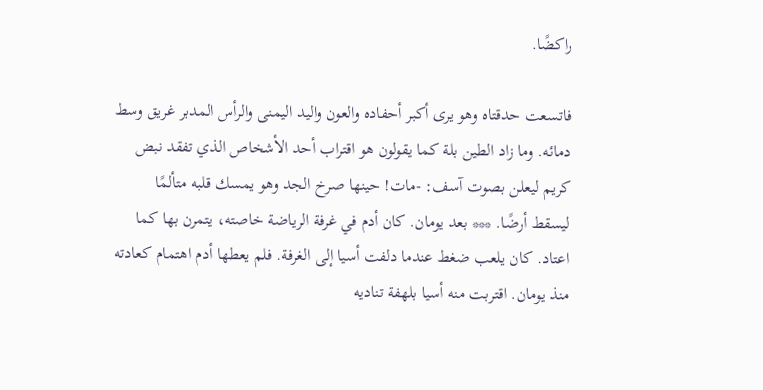راكضًا.

فاتسعت حدقتاه وهو يرى أكبر أحفاده والعون واليد اليمنى والرأس المدبر غريق وسط دمائه. وما زاد الطين بلة كما يقولون هو اقتراب أحد الأشخاص الذي تفقد نبض كريم ليعلن بصوت آسف: -مات! حينها صرخ الجد وهو يمسك قلبه متألمًا ليسقط أرضًا. *** بعد يومان. كان أدم في غرفة الرياضة خاصته، يتمرن بها كما اعتاد. كان يلعب ضغط عندما دلفت أسيا إلى الغرفة. فلم يعطها أدم اهتمام كعادته منذ يومان. اقتربت منه أسيا بلهفة تناديه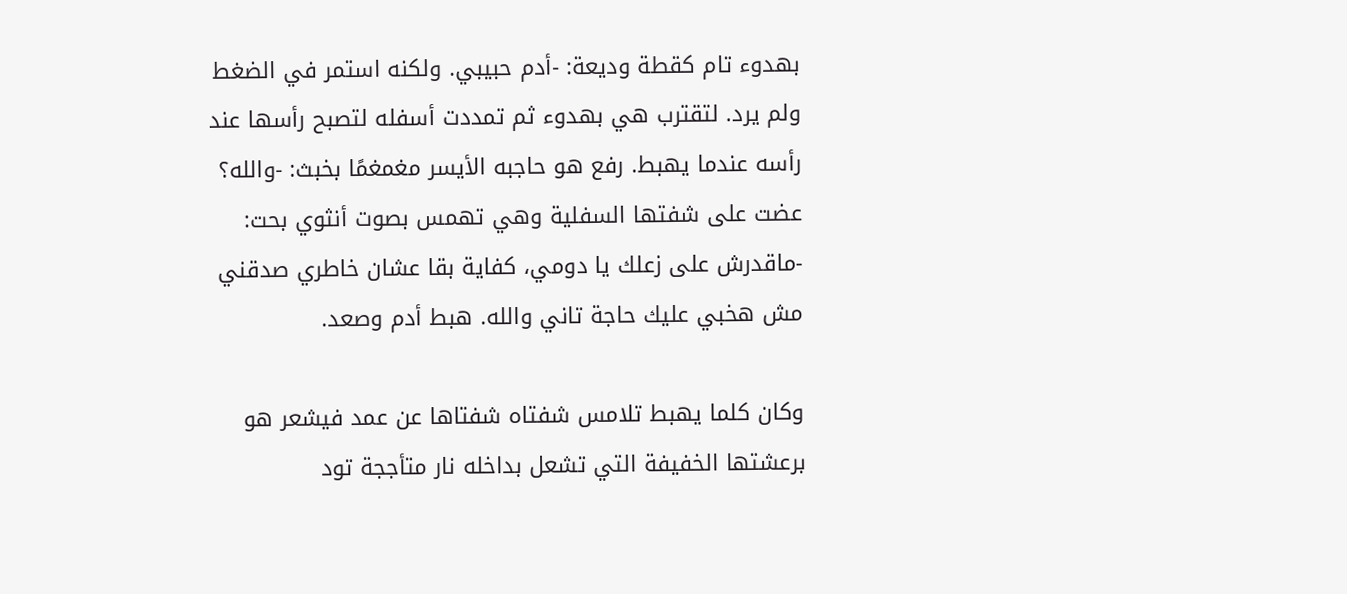بهدوء تام كقطة وديعة: -أدم حبيبي. ولكنه استمر في الضغط ولم يرد. لتقترب هي بهدوء ثم تمددت أسفله لتصبح رأسها عند رأسه عندما يهبط. رفع هو حاجبه الأيسر مغمغمًا بخبث: -والله؟ عضت على شفتها السفلية وهي تهمس بصوت أنثوي بحت: -ماقدرش على زعلك يا دومي، كفاية بقا عشان خاطري صدقني مش هخبي عليك حاجة تاني والله. هبط أدم وصعد.

وكان كلما يهبط تلامس شفتاه شفتاها عن عمد فيشعر هو برعشتها الخفيفة التي تشعل بداخله نار متأججة تود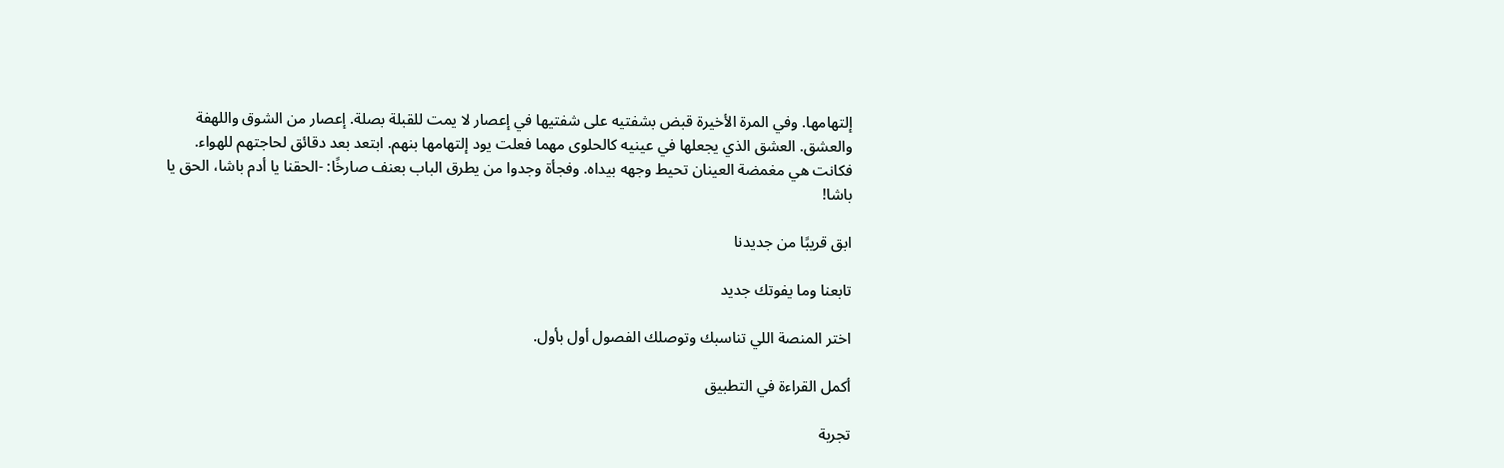إلتهامها. وفي المرة الأخيرة قبض بشفتيه على شفتيها في إعصار لا يمت للقبلة بصلة. إعصار من الشوق واللهفة والعشق. العشق الذي يجعلها في عينيه كالحلوى مهما فعلت يود إلتهامها بنهم. ابتعد بعد دقائق لحاجتهم للهواء. فكانت هي مغمضة العينان تحيط وجهه بيداه. وفجأة وجدوا من يطرق الباب بعنف صارخًا: -الحقنا يا أدم باشا، الحق يا باشا!

ابق قريبًا من جديدنا

تابعنا وما يفوتك جديد

اختر المنصة اللي تناسبك وتوصلك الفصول أول بأول.

أكمل القراءة في التطبيق

تجربة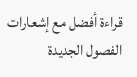قراءة أفضل مع إشعارات الفصول الجديدة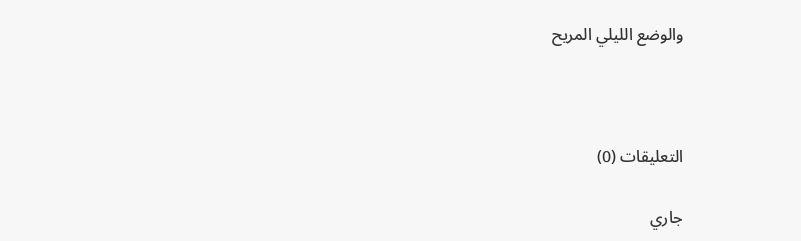والوضع الليلي المريح



التعليقات (0)

جاري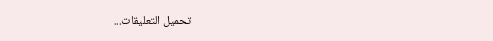تحميل التعليقات...